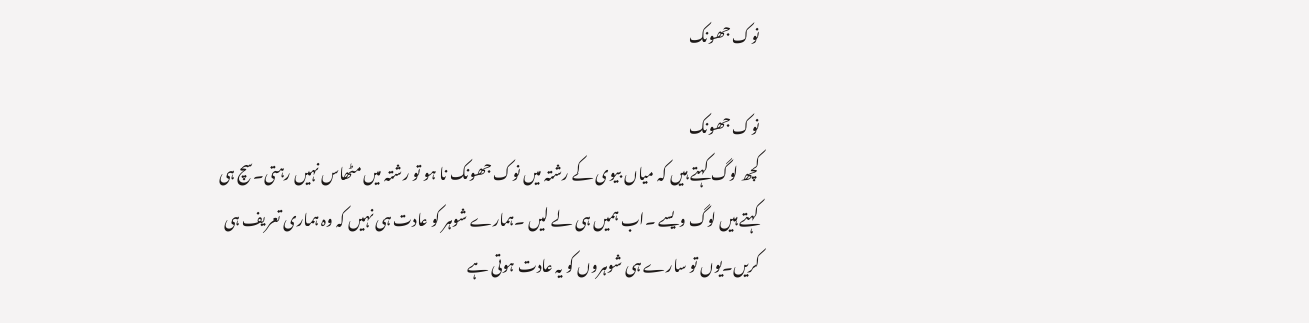نوک جھونک

نوک جھونک
کچھ لوگ کہتے ہیں کہ میاں بیوی کے رشتہ میں نوک جھونک نا ہو تو رشتہ میں مٹھاس نہیں رہتی۔سچ ہی کہتے ہیں لوگ ویسے ۔اب ہمیں ہی لے لیں ۔ہمارے شوہر کو عادت ہی نہیں کہ وہ ہماری تعریف ہی کریں۔یوں تو سارے ہی شوہروں کو یہ عادت ہوتی ہے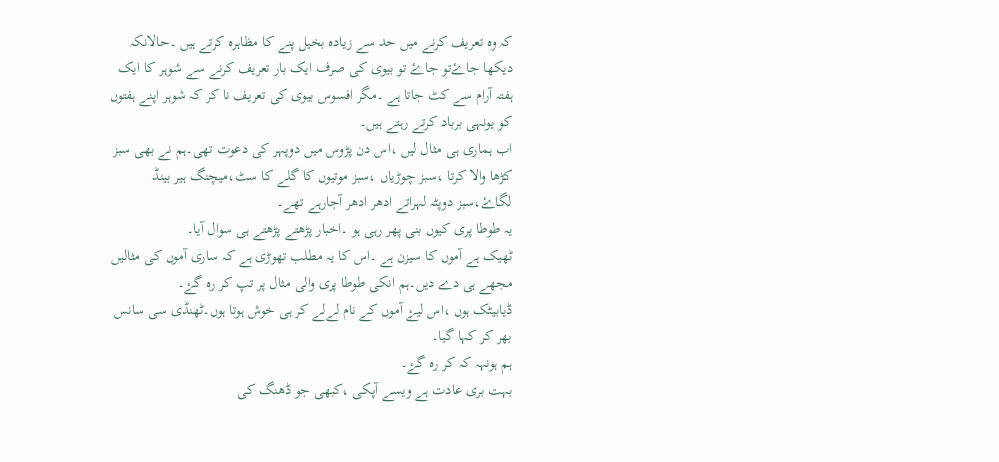کہ وہ تعریف کرنے میں حد سے زیادہ بخیل پنے کا مظاہرہ کرتے ہیں ۔حالانکہ دیکھا جاۓتو جاۓ تو بیوی کی صرف ایک بار تعریف کرنے سے شوہر کا ایک ہفتہ آرام سے کٹ جاتا ہے ۔مگر افسوس بیوی کی تعریف نا کر کہ شوہر اپنے ہفتوں کو یونہی برباد کرتے رہتے ہیں۔
اب ہماری ہی مثال لیں ،اس دن پڑوس میں دوپہر کی دعوت تھی۔ہم نے بھی سبز کڑھا والا کرتا ،سبز چوڑیاں ،سبز موتیوں کا گلے کا سٹ،میچنگ ہیر بینڈ لگاۓ،سبز دوپٹہ لہراتے ادھر ادھر آجارہے تھے۔
یہ طوطا پری کیوں بنی پھر رہی ہو ۔اخبار پڑھتے پڑھتے ہی سوال آیا۔
ٹھیک ہے آموں کا سیزن ہے ۔اس کا یہ مطلب تھوڑی ہے کہ ساری آموں کی مثالیں مجھے ہی دے دیں۔ہم انکی طوطا پری والی مثال پر تپ کر رہ گۓ۔
ڈیابیٹک ہوں ،اس لیۓ آموں کے نام لےلے کر ہی خوش ہوتا ہوں۔ٹھنڈی سی سانس بھر کر کہا گیا۔
ہم ہونہہ کہ کر رہ گۓ۔
بہت بری عادت ہے ویسے آپکی ،کبھی جو ڈھنگ کی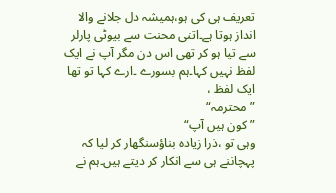تعریف ہی کی ہو،ہمیشہ دل جلانے والا انداز ہوتا ہے۔اتنی محنت سے بیوٹی پارلر سے تیا ہو کر تھی اس دن مگر آپ نے ایک لفظ نہیں کہا۔ہم بسورے ۔ارے کہا تو تھا ایک لفظ ،
”محترمہ“
”کون ہیں آپ“
وہی تو ،ذرا زیادہ بناؤسنگھار کر لیا کہ پہچاننے ہی سے انکار کر دیتے ہیں۔ہم نے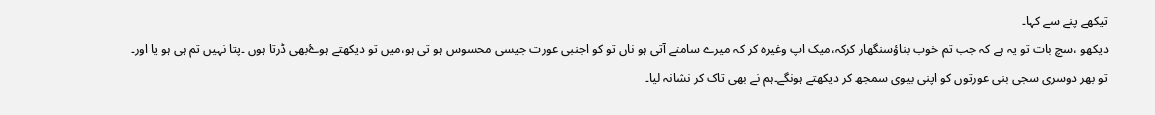تیکھے پنے سے کہا۔
دیکھو ،سچ بات تو یہ ہے کہ جب تم خوب بناؤسنگھار کرکہ،میک اپ وغیرہ کر کہ میرے سامنے آتی ہو ناں تو کو اجنبی عورت جیسی محسوس ہو تی ہو،میں تو دیکھتے ہوۓبھی ڈرتا ہوں ۔پتا نہیں تم ہی ہو یا اور۔
تو بھر دوسری سجی بنی عورتوں کو اپنی بیوی سمجھ کر دیکھتے ہونگے۔ہم نے بھی تاک کر نشانہ لیا۔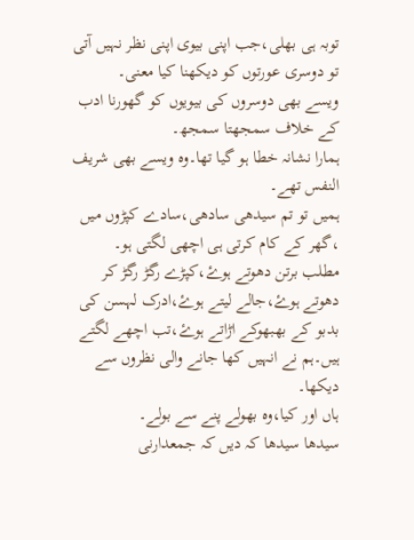توبہ ہی بھلی،جب اپنی بیوی اپنی نظر نہیں آتی تو دوسری عورتوں کو دیکھنا کیا معنی۔
ویسے بھی دوسروں کی بیویوں کو گھورنا ادب کے خلاف سمجھتا سمجھ۔
ہمارا نشانہ خطا ہو گیا تھا۔وہ ویسے بھی شریف النفس تھے۔
ہمیں تو تم سیدھی سادھی،سادے کپڑوں میں ،گھر کے کام کرتی ہی اچھی لگتی ہو۔
مطلب برتن دھوتے ہوۓ،کپڑے رگڑ رگڑ کر دھوتے ہوۓ،جالے لیتے ہوۓ،ادرک لہسن کی بدبو کے بھبھوکے اڑاتے ہوۓ،تب اچھے لگتے ہیں۔ہم نے انہیں کھا جانے والی نظروں سے دیکھا۔
ہاں اور کیا،وہ بھولے پنے سے بولے۔
سیدھا سیدھا کہ دیں کہ جمعدارنی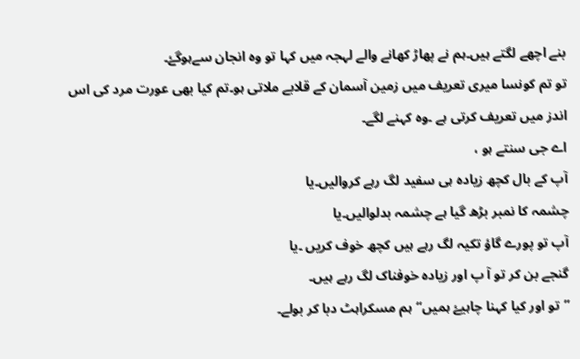بنے اچھے لگتے ہیں۔ہم نے پھاڑ کھانے والے لہجہ میں کہا تو وہ انجان سےہوگۓ۔
تو تم کونسا میری تعریف میں زمین آسمان کے قلابے ملاتی ہو۔تم کیا بھی عورت مرد کی اس اندز میں تعریف کرتی ہے ۔وہ کہنے لگے۔
اے جی سنتے ہو ،
آپ کے بال کچھ زیادہ ہی سفید لگ رہے کروالیں۔یا
چشمہ کا نمبر بڑھ گیا ہے چشمہ بدلوالیں۔یا
آپ تو پورے گاؤ تکیہ لگ رہے ہیں کچھ خوف کریں ۔یا
گنجے بن کر تو آ پ اور زیادہ خوفناک لگ رہے ہیں۔
”تو اور کیا کہنا چاہیۓ ہمیں“ہم مسکراہٹ دبا کر بولے۔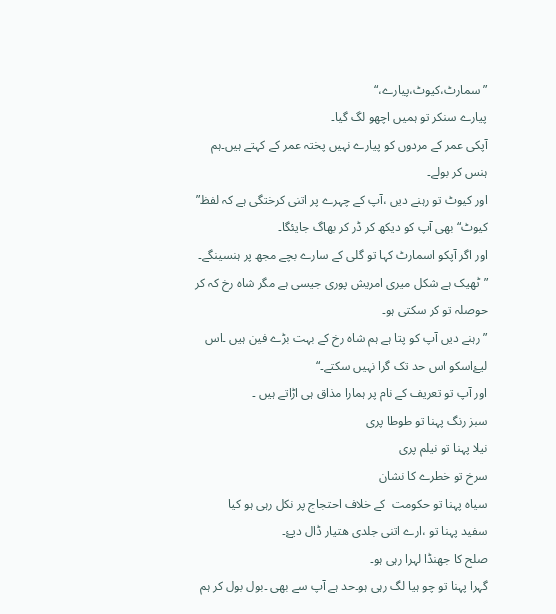”سمارٹ،کیوٹ،پیارے،“
پیارے سنکر تو ہمیں اچھو لگ گیا۔
آپکی عمر کے مردوں کو پیارے نہیں پختہ عمر کے کہتے ہیں۔ہم ہنس کر بولے۔
اور کیوٹ تو رہنے دیں ،آپ کے چہرے پر اتنی کرختگی ہے کہ لفظ” کیوٹ“ بھی آپ کو دیکھ کر ڈر کر بھاگ جایئگا۔
اور اگر آپکو اسمارٹ کہا تو گلی کے سارے بچے مجھ پر ہنسینگے۔
”ٹھیک ہے شکل میری امریش پوری جیسی ہے مگر شاہ رخ کہ کر حوصلہ تو کر سکتی ہو۔
”رہنے دیں آپ کو پتا ہے ہم شاہ رخ کے بہت بڑے فین ہیں ۔اس لیۓاسکو اس حد تک گرا نہیں سکتے۔“
اور آپ تو تعریف کے نام پر ہمارا مذاق ہی اڑاتے ہیں ۔
سبز رنگ پہنا تو طوطا پری
نیلا پہنا تو نیلم پری
سرخ تو خطرے کا نشان
سیاہ پہنا تو حکومت  کے خلاف احتجاج پر نکل رہی ہو کیا
سفید پہنا تو ،ارے اتنی جلدی ھتیار ڈال دیۓ۔
صلح کا جھنڈا لہرا رہی ہو۔
گہرا پہنا تو چو ہیا لگ رہی ہو۔حد ہے آپ سے بھی ۔بول بول کر ہم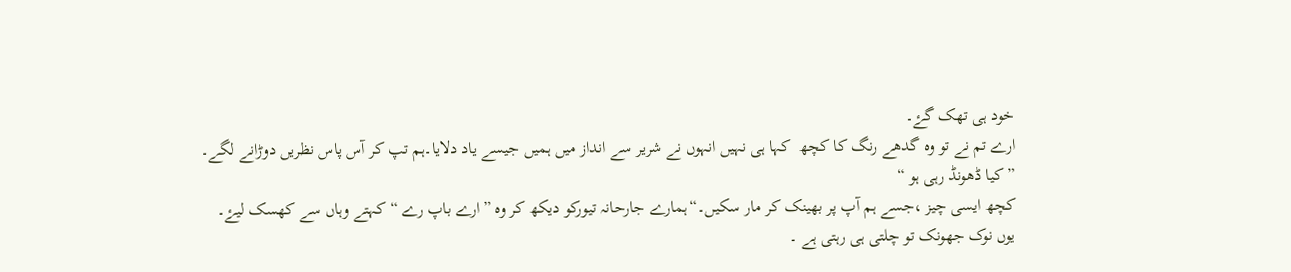خود ہی تھک گۓ۔
ارے تم نے تو وہ گدھے رنگ کا کچھ  کہا ہی نہیں انہوں نے شریر سے انداز میں ہمیں جیسے یاد دلایا۔ہم تپ کر آس پاس نظریں دوڑانے لگے۔
”کیا ڈھونڈ رہی ہو “
کچھ ایسی چیز ،جسے ہم آپ پر بھینک کر مار سکیں۔“ہمارے جارحانہ تیورکو دیکھ کر وہ ”ارے باپ رے “ کہتے وہاں سے کھسک لیۓ۔
یوں نوک جھونک تو چلتی ہی رہتی ہے ۔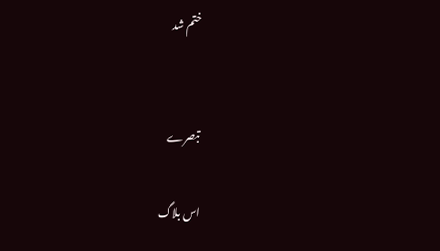ختم شد


تبصرے

اس بلاگ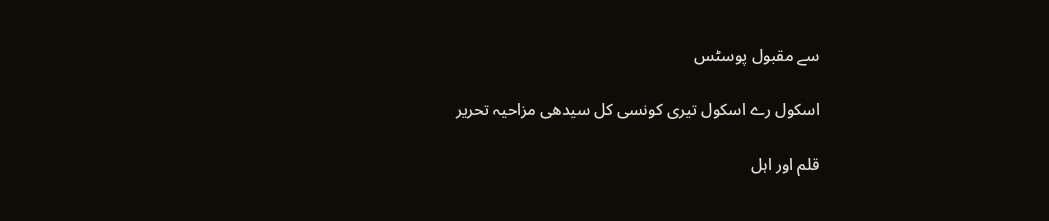سے مقبول پوسٹس

اسکول رے اسکول تیری کونسی کل سیدھی مزاحیہ تحریر

قلم اور اہل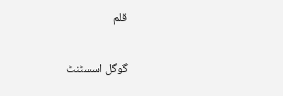قلم

گوگل اسسٹنٹ